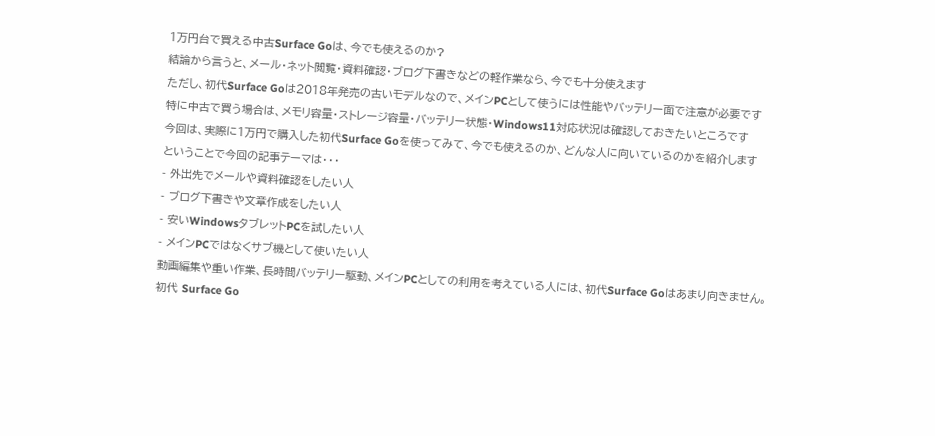1万円台で買える中古Surface Goは、今でも使えるのか?
結論から言うと、メール・ネット閲覧・資料確認・ブログ下書きなどの軽作業なら、今でも十分使えます
ただし、初代Surface Goは2018年発売の古いモデルなので、メインPCとして使うには性能やバッテリー面で注意が必要です
特に中古で買う場合は、メモリ容量・ストレージ容量・バッテリー状態・Windows11対応状況は確認しておきたいところです
今回は、実際に1万円で購入した初代Surface Goを使ってみて、今でも使えるのか、どんな人に向いているのかを紹介します
ということで今回の記事テーマは・・・
- 外出先でメールや資料確認をしたい人
- ブログ下書きや文章作成をしたい人
- 安いWindowsタブレットPCを試したい人
- メインPCではなくサブ機として使いたい人
動画編集や重い作業、長時間バッテリー駆動、メインPCとしての利用を考えている人には、初代Surface Goはあまり向きません。
初代 Surface Go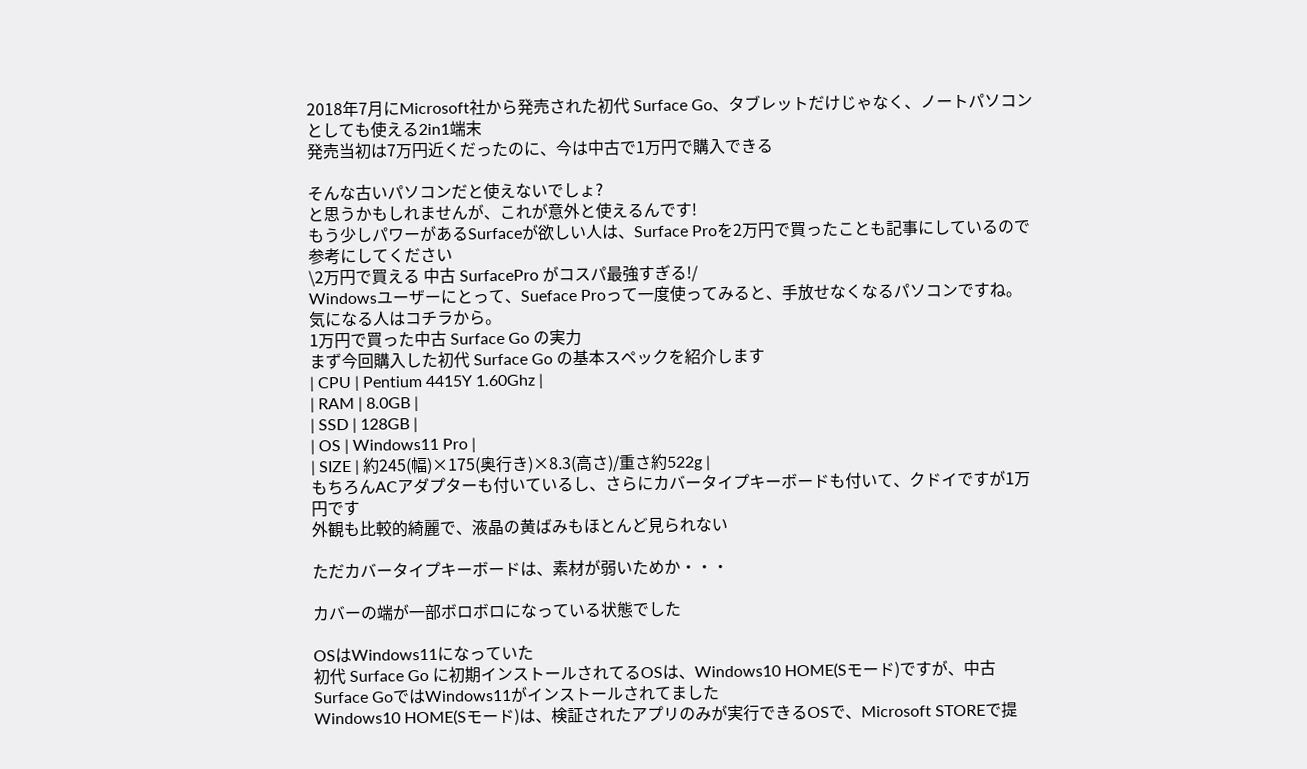2018年7月にMicrosoft社から発売された初代 Surface Go、タブレットだけじゃなく、ノートパソコンとしても使える2in1端末
発売当初は7万円近くだったのに、今は中古で1万円で購入できる

そんな古いパソコンだと使えないでしょ?
と思うかもしれませんが、これが意外と使えるんです!
もう少しパワーがあるSurfaceが欲しい人は、Surface Proを2万円で買ったことも記事にしているので参考にしてください
\2万円で買える 中古 SurfacePro がコスパ最強すぎる!/
Windowsユーザーにとって、Sueface Proって一度使ってみると、手放せなくなるパソコンですね。気になる人はコチラから。
1万円で買った中古 Surface Go の実力
まず今回購入した初代 Surface Go の基本スペックを紹介します
| CPU | Pentium 4415Y 1.60Ghz |
| RAM | 8.0GB |
| SSD | 128GB |
| OS | Windows11 Pro |
| SIZE | 約245(幅)×175(奥行き)×8.3(高さ)/重さ約522g |
もちろんACアダプターも付いているし、さらにカバータイプキーボードも付いて、クドイですが1万円です
外観も比較的綺麗で、液晶の黄ばみもほとんど見られない

ただカバータイプキーボードは、素材が弱いためか・・・

カバーの端が一部ボロボロになっている状態でした

OSはWindows11になっていた
初代 Surface Go に初期インストールされてるOSは、Windows10 HOME(Sモード)ですが、中古Surface GoではWindows11がインストールされてました
Windows10 HOME(Sモード)は、検証されたアプリのみが実行できるOSで、Microsoft STOREで提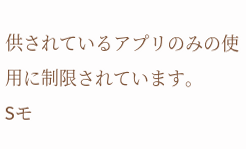供されているアプリのみの使用に制限されています。
Sモ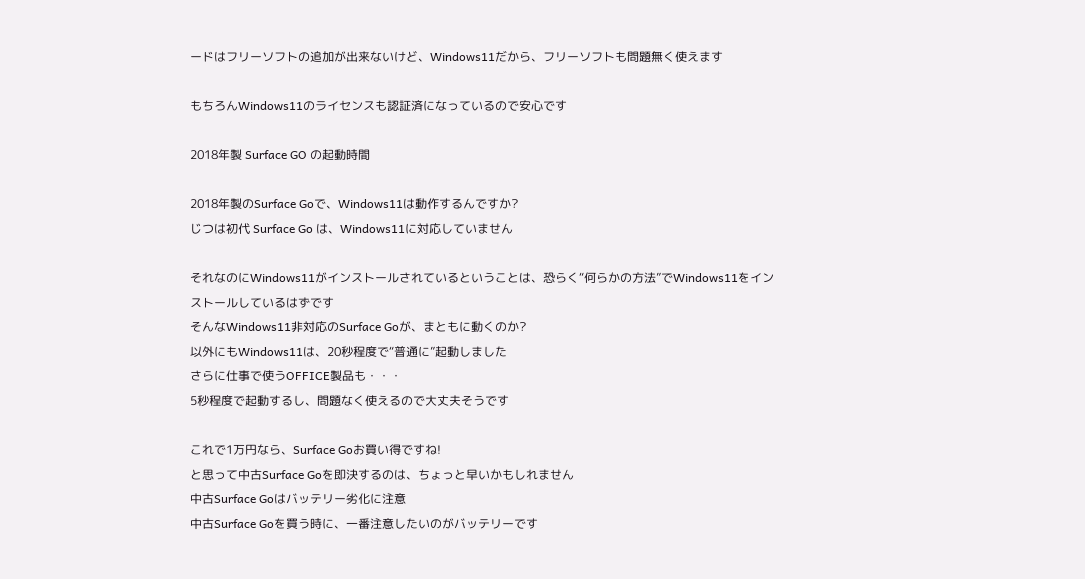ードはフリーソフトの追加が出来ないけど、Windows11だから、フリーソフトも問題無く使えます

もちろんWindows11のライセンスも認証済になっているので安心です

2018年製 Surface GO の起動時間

2018年製のSurface Goで、Windows11は動作するんですか?
じつは初代 Surface Go は、Windows11に対応していません

それなのにWindows11がインストールされているということは、恐らく“何らかの方法”でWindows11をインストールしているはずです
そんなWindows11非対応のSurface Goが、まともに動くのか?
以外にもWindows11は、20秒程度で“普通に”起動しました
さらに仕事で使うOFFICE製品も・・・
5秒程度で起動するし、問題なく使えるので大丈夫そうです

これで1万円なら、Surface Goお買い得ですね!
と思って中古Surface Goを即決するのは、ちょっと早いかもしれません
中古Surface Goはバッテリー劣化に注意
中古Surface Goを買う時に、一番注意したいのがバッテリーです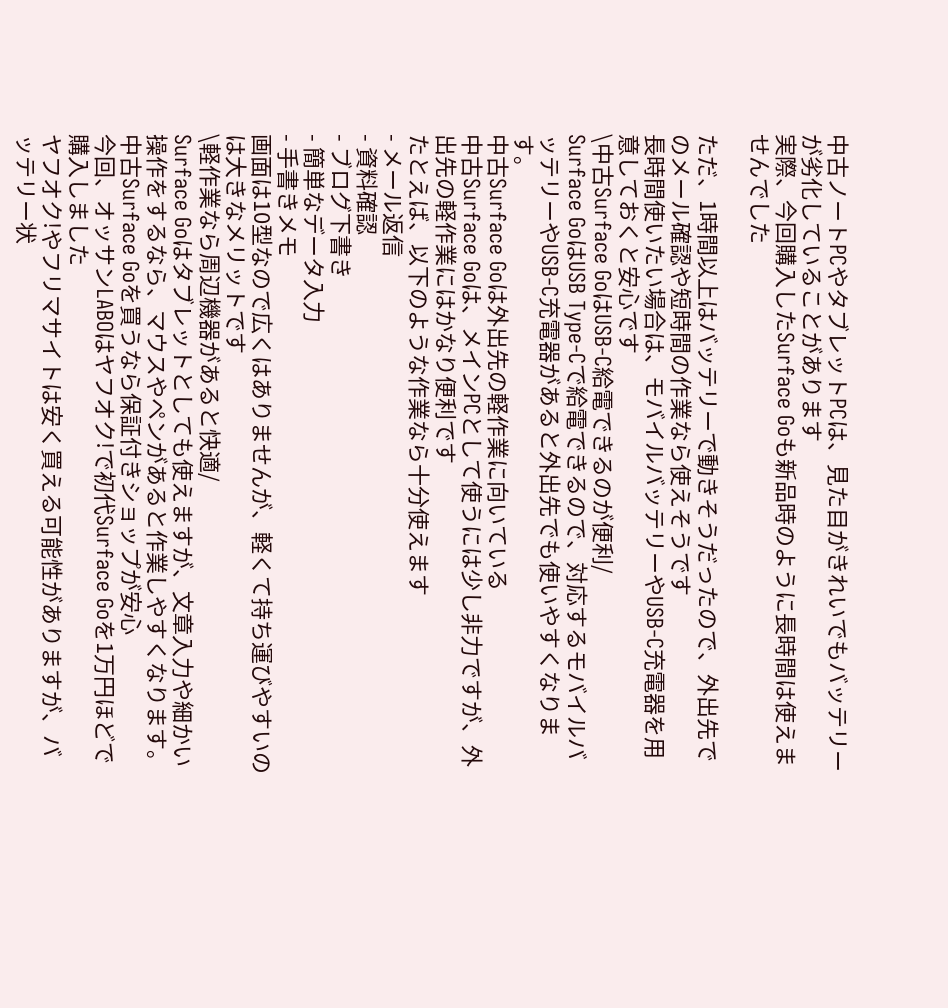中古ノートPCやタブレットPCは、見た目がきれいでもバッテリーが劣化していることがあります
実際、今回購入したSurface Goも新品時のように長時間は使えませんでした

ただ、1時間以上はバッテリーで動きそうだったので、外出先でのメール確認や短時間の作業なら使えそうです
長時間使いたい場合は、モバイルバッテリーやUSB-C充電器を用意しておくと安心です
\中古Surface GoはUSB-C給電できるのが便利/
Surface GoはUSB Type-Cで給電できるので、対応するモバイルバッテリーやUSB-C充電器があると外出先でも使いやすくなります。
中古Surface Goは外出先の軽作業に向いている
中古Surface Goは、メインPCとして使うには少し非力ですが、外出先の軽作業にはかなり便利です
たとえば、以下のような作業なら十分使えます
- メール返信
- 資料確認
- ブログ下書き
- 簡単なデータ入力
- 手書きメモ
画面は10型なので広くはありませんが、軽くて持ち運びやすいのは大きなメリットです
\軽作業なら周辺機器があると快適/
Surface Goはタブレットとしても使えますが、文章入力や細かい操作をするなら、マウスやペンがあると作業しやすくなります。
中古Surface Goを買うなら保証付きショップが安心
今回、オッサンLABOはヤフオク!で初代Surface Goを1万円ほどで購入しました
ヤフオク!やフリマサイトは安く買える可能性がありますが、バッテリー状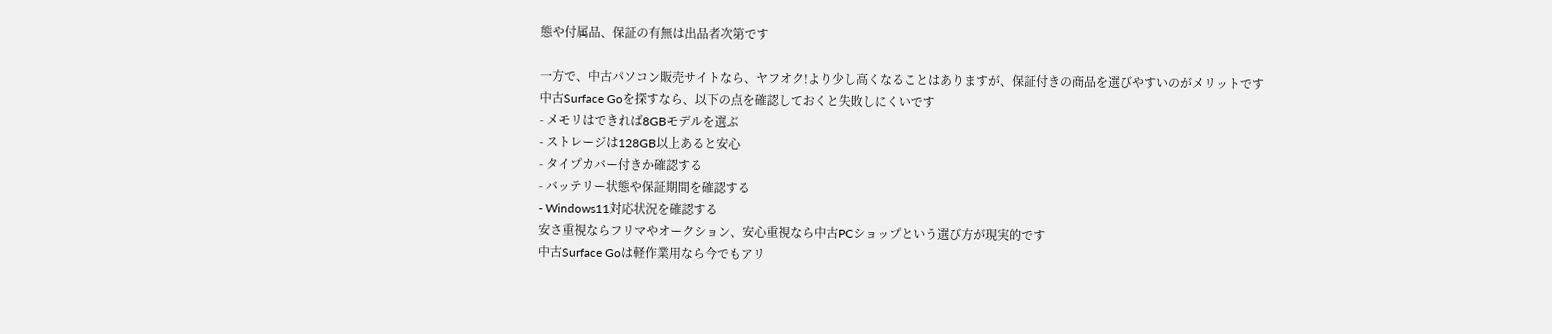態や付属品、保証の有無は出品者次第です

一方で、中古パソコン販売サイトなら、ヤフオク!より少し高くなることはありますが、保証付きの商品を選びやすいのがメリットです
中古Surface Goを探すなら、以下の点を確認しておくと失敗しにくいです
- メモリはできれば8GBモデルを選ぶ
- ストレージは128GB以上あると安心
- タイプカバー付きか確認する
- バッテリー状態や保証期間を確認する
- Windows11対応状況を確認する
安さ重視ならフリマやオークション、安心重視なら中古PCショップという選び方が現実的です
中古Surface Goは軽作業用なら今でもアリ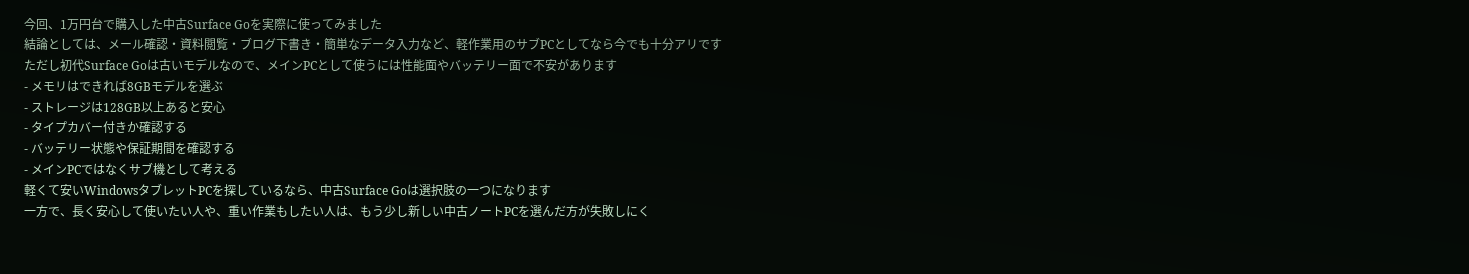今回、1万円台で購入した中古Surface Goを実際に使ってみました
結論としては、メール確認・資料閲覧・ブログ下書き・簡単なデータ入力など、軽作業用のサブPCとしてなら今でも十分アリです
ただし初代Surface Goは古いモデルなので、メインPCとして使うには性能面やバッテリー面で不安があります
- メモリはできれば8GBモデルを選ぶ
- ストレージは128GB以上あると安心
- タイプカバー付きか確認する
- バッテリー状態や保証期間を確認する
- メインPCではなくサブ機として考える
軽くて安いWindowsタブレットPCを探しているなら、中古Surface Goは選択肢の一つになります
一方で、長く安心して使いたい人や、重い作業もしたい人は、もう少し新しい中古ノートPCを選んだ方が失敗しにく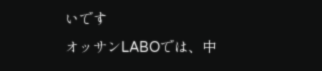いです
オッサンLABOでは、中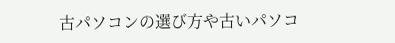古パソコンの選び方や古いパソコ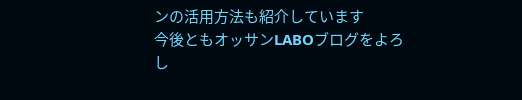ンの活用方法も紹介しています
今後ともオッサンLABOブログをよろし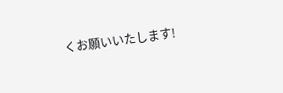くお願いいたします!